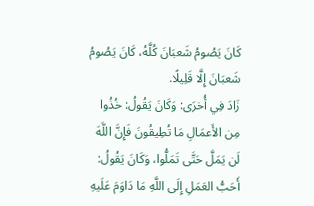كَانَ يَصُومُ شَعبَانَ كُلَّهُ، كَانَ يَصُومُ شَعبَانَ إِلَّا قَلِيلًا.
زَادَ فِي أُخرَى: وَكَانَ يَقُولُ: خُذُوا مِن الأَعمَالِ مَا تُطِيقُونَ فَإِنَّ اللَّهَ لَن يَمَلَّ حَتَّى تَمَلُّوا، وَكَانَ يَقُولُ: أَحَبُّ العَمَلِ إِلَى اللَّهِ مَا دَاوَمَ عَلَيهِ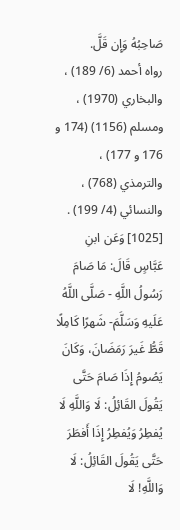صَاحِبُهُ وَإِن قَلَّ.
رواه أحمد (6/ 189) ، والبخاري (1970) ، ومسلم (1156) (174 و 176 و 177) ، والترمذي (768) ، والنسائي (4/ 199) .
[1025] وَعَن ابنِ عَبَّاسٍ قَالَ: مَا صَامَ رَسُولُ اللَّهِ - صَلَّى اللَّهُ عَلَيهِ وَسَلَّمَ- شَهرًا كَامِلًا قَطُّ غَيرَ رَمَضَانَ، وَكَانَ يَصُومُ إِذَا صَامَ حَتَّى يَقُولَ القَائِلُ: لَا وَاللَّهِ لَا يُفطِرُ وَيُفطِرُ إِذَا أَفطَرَ حَتَّى يَقُولَ القَائِلُ: لَا وَاللَّهِ! لَا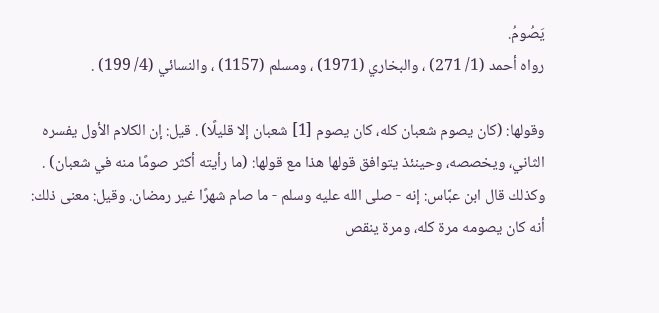يَصُومُ.
رواه أحمد (1/ 271) ، والبخاري (1971) ، ومسلم (1157) ، والنسائي (4/ 199) .

وقولها: (كان يصوم شعبان كله، كان يصوم [1] شعبان إلا قليلًا) . قيل: إن الكلام الأول يفسره الثاني، ويخصصه، وحينئذ يتوافق قولها هذا مع قولها: (ما رأيته أكثر صومًا منه في شعبان) . وكذلك قال ابن عبَّاس: إنه - صلى الله عليه وسلم - ما صام شهرًا غير رمضان. وقيل: معنى ذلك: أنه كان يصومه مرة كله، ومرة ينقص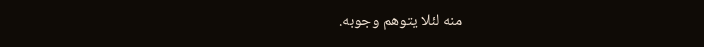منه لئلا يتوهم وجوبه.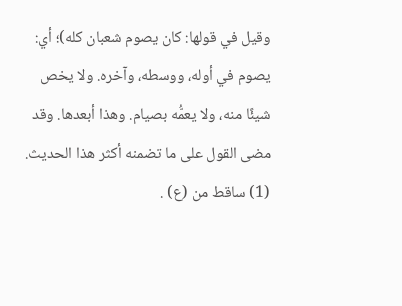وقيل في قولها: كان يصوم شعبان كله)؛ أي: يصوم في أوله، ووسطه، وآخره. ولا يخص شيئًا منه، ولا يعمُّه بصيام. وهذا أبعدها. وقد مضى القول على ما تضمنه أكثر هذا الحديث.
(1) ساقط من (ع) .